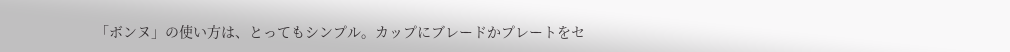「ボンヌ」の使い方は、とってもシンプル。カップにブレードかプレートをセ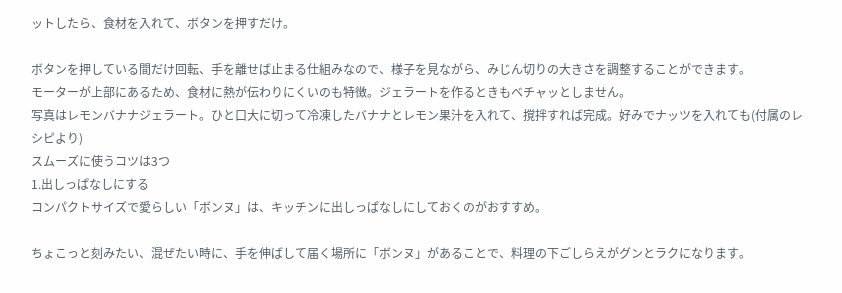ットしたら、食材を入れて、ボタンを押すだけ。

ボタンを押している間だけ回転、手を離せば止まる仕組みなので、様子を見ながら、みじん切りの大きさを調整することができます。
モーターが上部にあるため、食材に熱が伝わりにくいのも特徴。ジェラートを作るときもベチャッとしません。
写真はレモンバナナジェラート。ひと口大に切って冷凍したバナナとレモン果汁を入れて、撹拌すれば完成。好みでナッツを入れても(付属のレシピより)
スムーズに使うコツは3つ
1.出しっぱなしにする
コンパクトサイズで愛らしい「ボンヌ」は、キッチンに出しっぱなしにしておくのがおすすめ。

ちょこっと刻みたい、混ぜたい時に、手を伸ばして届く場所に「ボンヌ」があることで、料理の下ごしらえがグンとラクになります。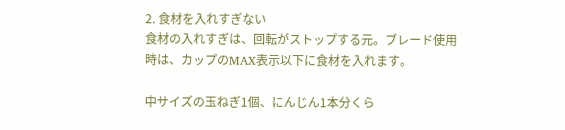2. 食材を入れすぎない
食材の入れすぎは、回転がストップする元。ブレード使用時は、カップのMAX表示以下に食材を入れます。

中サイズの玉ねぎ1個、にんじん1本分くら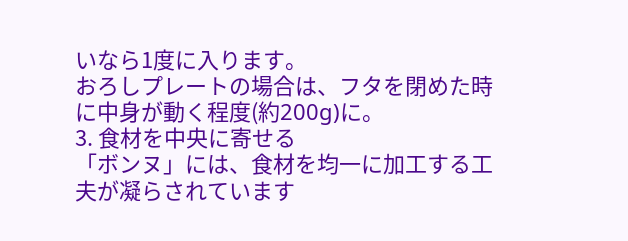いなら1度に入ります。
おろしプレートの場合は、フタを閉めた時に中身が動く程度(約200g)に。
3. 食材を中央に寄せる
「ボンヌ」には、食材を均一に加工する工夫が凝らされています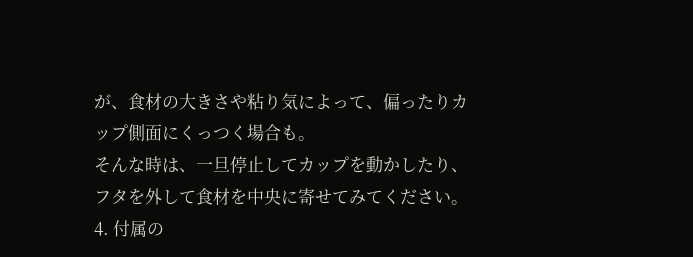が、食材の大きさや粘り気によって、偏ったりカップ側面にくっつく場合も。
そんな時は、一旦停止してカップを動かしたり、フタを外して食材を中央に寄せてみてください。
4. 付属の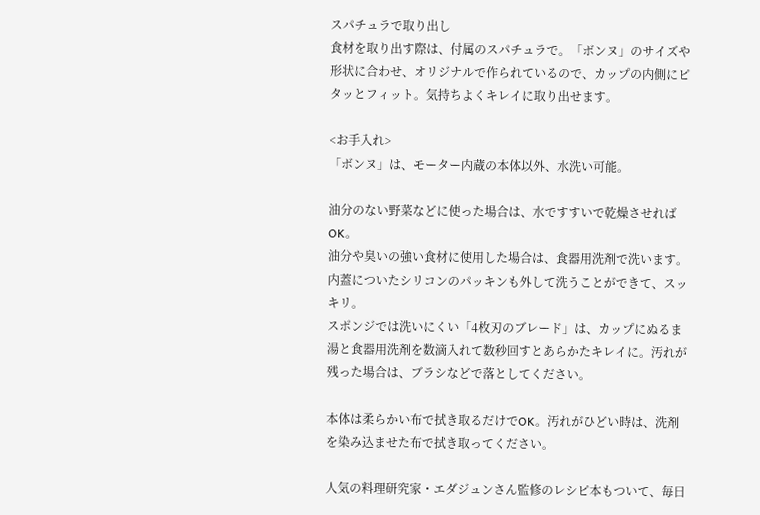スパチュラで取り出し
食材を取り出す際は、付属のスパチュラで。「ボンヌ」のサイズや形状に合わせ、オリジナルで作られているので、カップの内側にピタッとフィット。気持ちよくキレイに取り出せます。

<お手入れ>
「ボンヌ」は、モーター内蔵の本体以外、水洗い可能。

油分のない野菜などに使った場合は、水ですすいで乾燥させればOK。
油分や臭いの強い食材に使用した場合は、食器用洗剤で洗います。内蓋についたシリコンのパッキンも外して洗うことができて、スッキリ。
スポンジでは洗いにくい「4枚刃のブレード」は、カップにぬるま湯と食器用洗剤を数滴入れて数秒回すとあらかたキレイに。汚れが残った場合は、ブラシなどで落としてください。

本体は柔らかい布で拭き取るだけでOK。汚れがひどい時は、洗剤を染み込ませた布で拭き取ってください。

人気の料理研究家・エダジュンさん監修のレシピ本もついて、毎日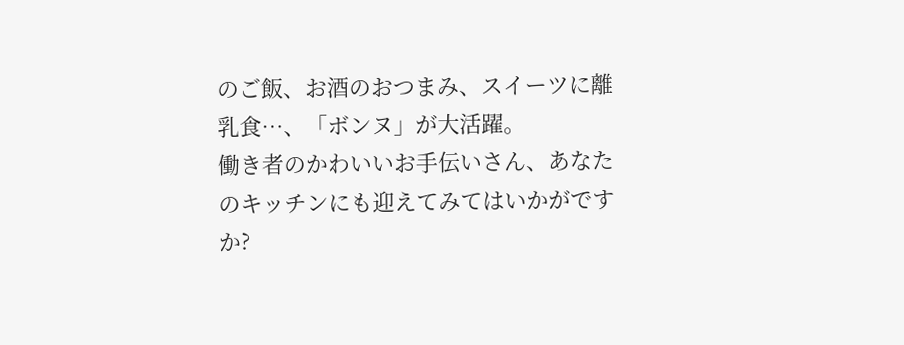のご飯、お酒のおつまみ、スイーツに離乳食…、「ボンヌ」が大活躍。
働き者のかわいいお手伝いさん、あなたのキッチンにも迎えてみてはいかがですか?